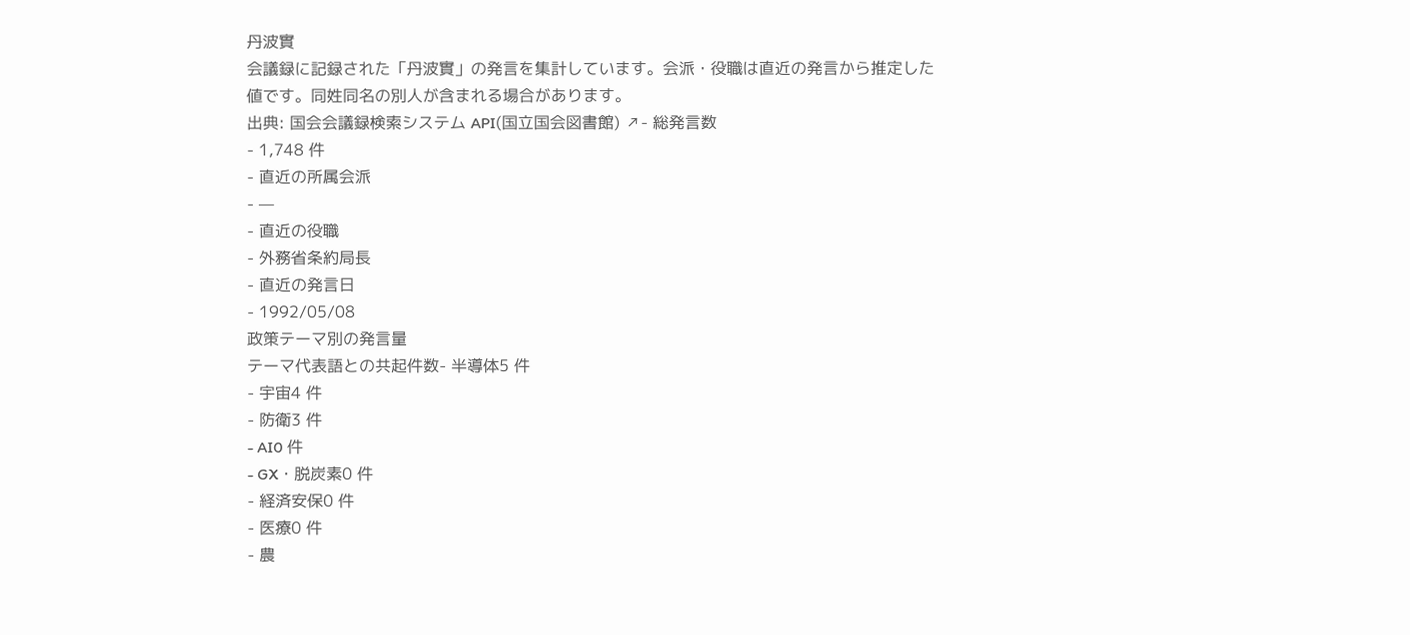丹波實
会議録に記録された「丹波實」の発言を集計しています。会派・役職は直近の発言から推定した値です。同姓同名の別人が含まれる場合があります。
出典: 国会会議録検索システム API(国立国会図書館) ↗- 総発言数
- 1,748 件
- 直近の所属会派
- —
- 直近の役職
- 外務省条約局長
- 直近の発言日
- 1992/05/08
政策テーマ別の発言量
テーマ代表語との共起件数- 半導体5 件
- 宇宙4 件
- 防衛3 件
- AI0 件
- GX・脱炭素0 件
- 経済安保0 件
- 医療0 件
- 農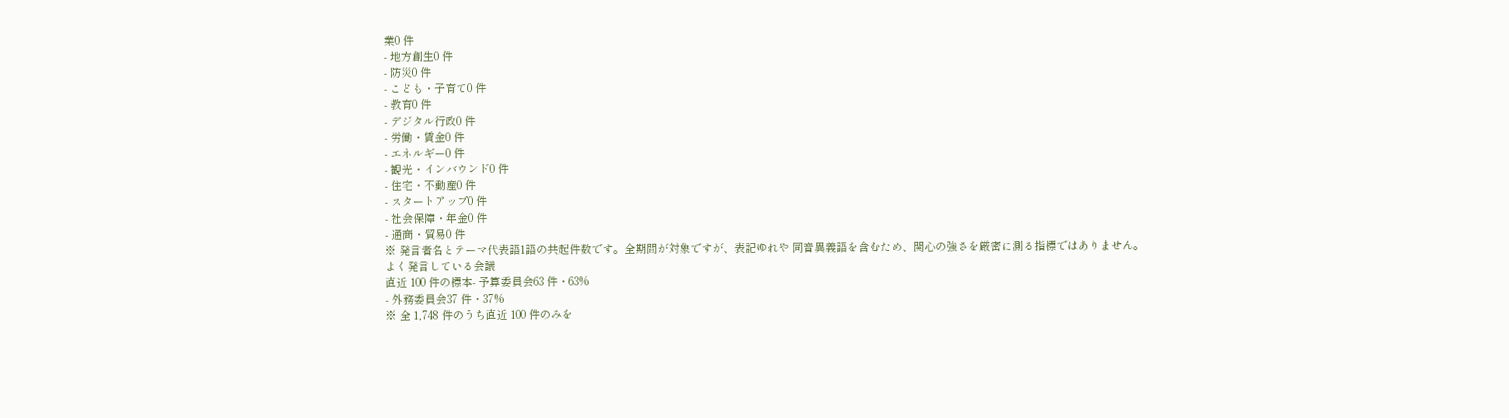業0 件
- 地方創生0 件
- 防災0 件
- こども・子育て0 件
- 教育0 件
- デジタル行政0 件
- 労働・賃金0 件
- エネルギー0 件
- 観光・インバウンド0 件
- 住宅・不動産0 件
- スタートアップ0 件
- 社会保障・年金0 件
- 通商・貿易0 件
※ 発言者名とテーマ代表語1語の共起件数です。全期間が対象ですが、表記ゆれや 同音異義語を含むため、関心の強さを厳密に測る指標ではありません。
よく発言している会議
直近 100 件の標本- 予算委員会63 件・63%
- 外務委員会37 件・37%
※ 全 1,748 件のうち直近 100 件のみを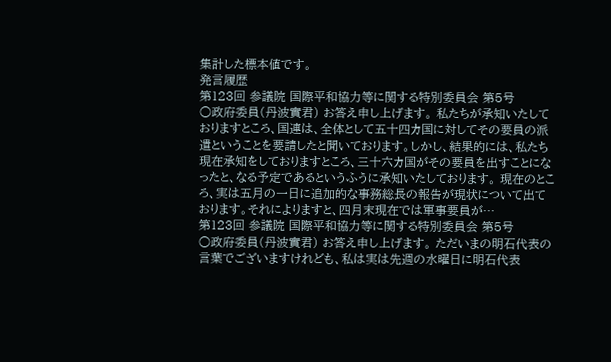集計した標本値です。
発言履歴
第123回 参議院 国際平和協力等に関する特別委員会 第5号
○政府委員(丹波實君) お答え申し上げます。 私たちが承知いたしておりますところ、国連は、全体として五十四カ国に対してその要員の派遣ということを要請したと聞いております。しかし、結果的には、私たち現在承知をしておりますところ、三十六カ国がその要員を出すことになったと、なる予定であるというふうに承知いたしております。 現在のところ、実は五月の一日に追加的な事務総長の報告が現状について出ております。それによりますと、四月末現在では軍事要員が…
第123回 参議院 国際平和協力等に関する特別委員会 第5号
○政府委員(丹波實君) お答え申し上げます。 ただいまの明石代表の言葉でございますけれども、私は実は先週の水曜日に明石代表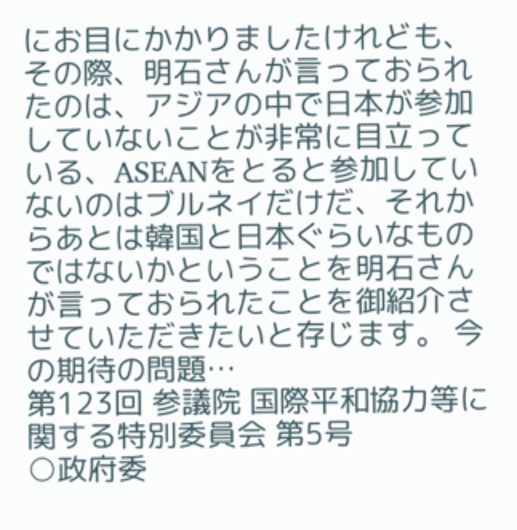にお目にかかりましたけれども、その際、明石さんが言っておられたのは、アジアの中で日本が参加していないことが非常に目立っている、ASEANをとると参加していないのはブルネイだけだ、それからあとは韓国と日本ぐらいなものではないかということを明石さんが言っておられたことを御紹介させていただきたいと存じます。 今の期待の問題…
第123回 参議院 国際平和協力等に関する特別委員会 第5号
○政府委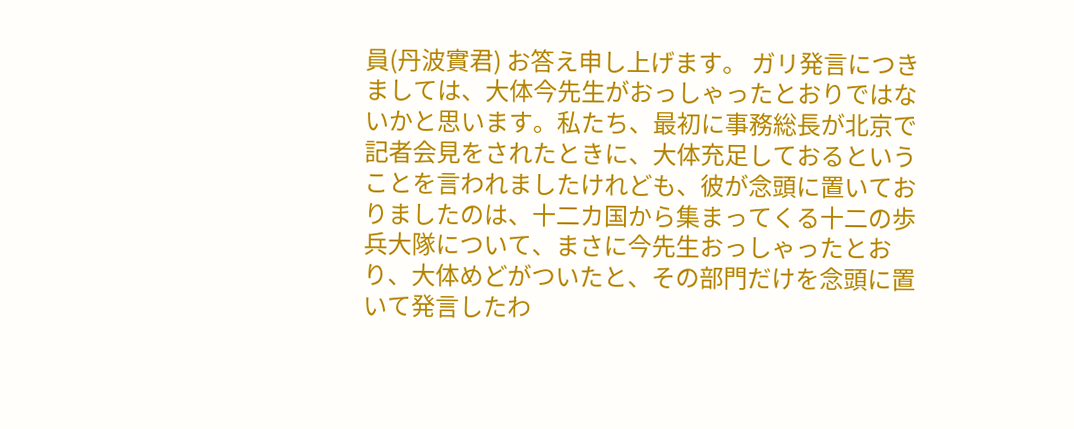員(丹波實君) お答え申し上げます。 ガリ発言につきましては、大体今先生がおっしゃったとおりではないかと思います。私たち、最初に事務総長が北京で記者会見をされたときに、大体充足しておるということを言われましたけれども、彼が念頭に置いておりましたのは、十二カ国から集まってくる十二の歩兵大隊について、まさに今先生おっしゃったとおり、大体めどがついたと、その部門だけを念頭に置いて発言したわ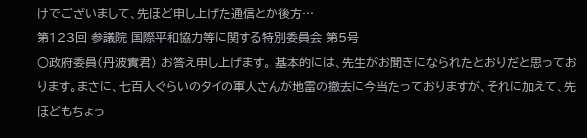けでございまして、先ほど申し上げた通信とか後方…
第123回 参議院 国際平和協力等に関する特別委員会 第5号
○政府委員(丹波實君) お答え申し上げます。 基本的には、先生がお聞きになられたとおりだと思っております。まさに、七百人ぐらいのタイの軍人さんが地雷の撤去に今当たっておりますが、それに加えて、先ほどもちょっ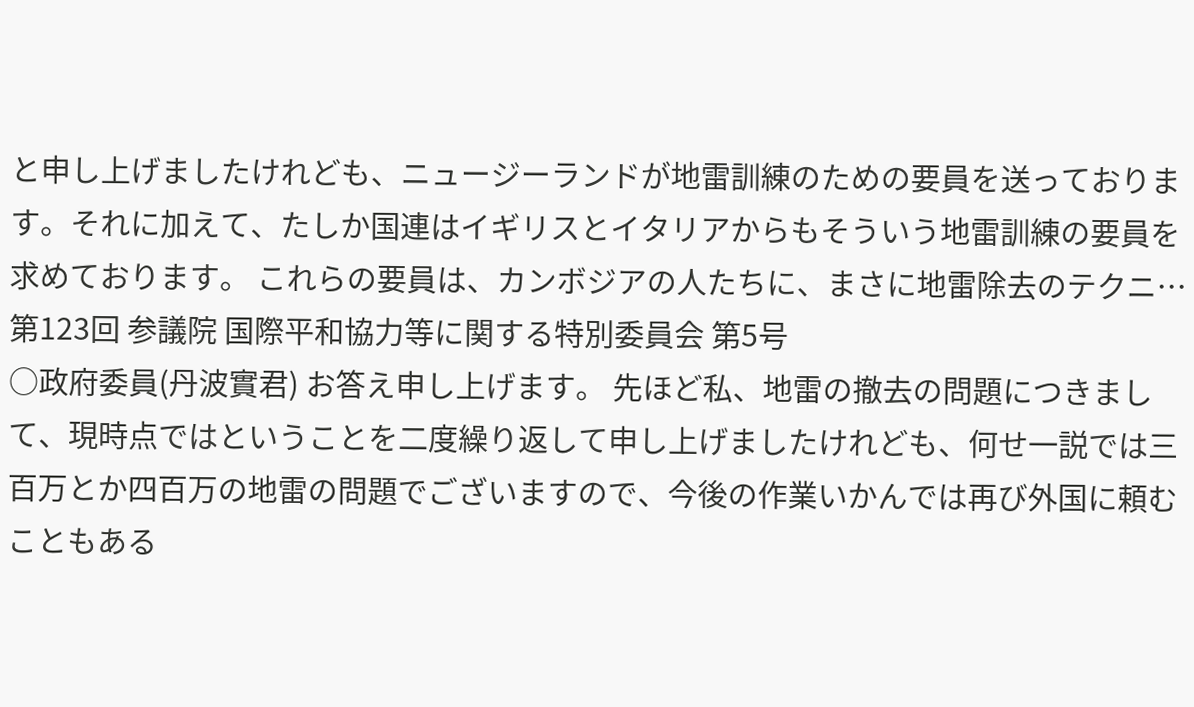と申し上げましたけれども、ニュージーランドが地雷訓練のための要員を送っております。それに加えて、たしか国連はイギリスとイタリアからもそういう地雷訓練の要員を求めております。 これらの要員は、カンボジアの人たちに、まさに地雷除去のテクニ…
第123回 参議院 国際平和協力等に関する特別委員会 第5号
○政府委員(丹波實君) お答え申し上げます。 先ほど私、地雷の撤去の問題につきまして、現時点ではということを二度繰り返して申し上げましたけれども、何せ一説では三百万とか四百万の地雷の問題でございますので、今後の作業いかんでは再び外国に頼むこともある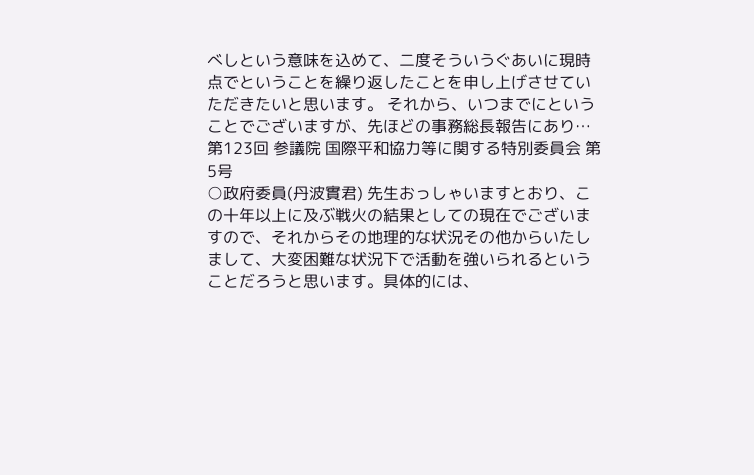べしという意味を込めて、二度そういうぐあいに現時点でということを繰り返したことを申し上げさせていただきたいと思います。 それから、いつまでにということでございますが、先ほどの事務総長報告にあり…
第123回 参議院 国際平和協力等に関する特別委員会 第5号
○政府委員(丹波實君) 先生おっしゃいますとおり、この十年以上に及ぶ戦火の結果としての現在でございますので、それからその地理的な状況その他からいたしまして、大変困難な状況下で活動を強いられるということだろうと思います。具体的には、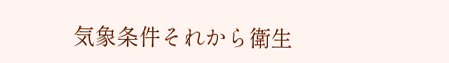気象条件それから衛生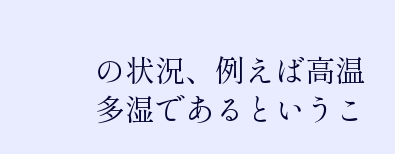の状況、例えば高温多湿であるというこ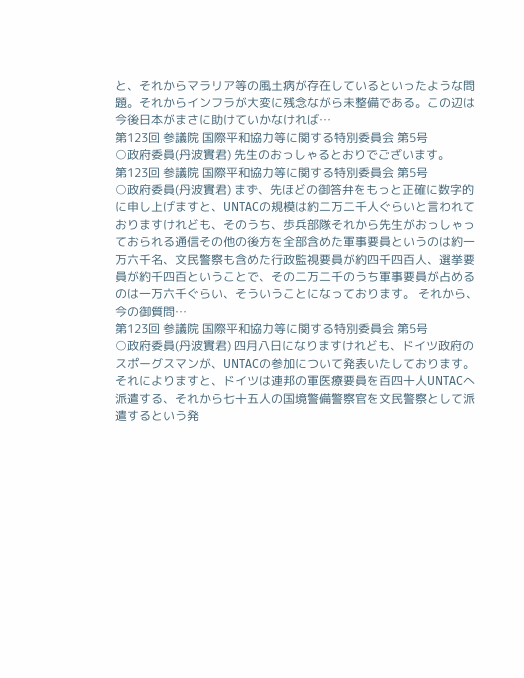と、それからマラリア等の風土病が存在しているといったような問題。それからインフラが大変に残念ながら未整備である。この辺は今後日本がまさに助けていかなければ…
第123回 参議院 国際平和協力等に関する特別委員会 第5号
○政府委員(丹波實君) 先生のおっしゃるとおりでございます。
第123回 参議院 国際平和協力等に関する特別委員会 第5号
○政府委員(丹波實君) まず、先ほどの御答弁をもっと正確に数字的に申し上げますと、UNTACの規模は約二万二千人ぐらいと言われておりますけれども、そのうち、歩兵部隊それから先生がおっしゃっておられる通信その他の後方を全部含めた軍事要員というのは約一万六千名、文民警察も含めた行政監視要員が約四千四百人、選挙要員が約千四百ということで、その二万二千のうち軍事要員が占めるのは一万六千ぐらい、そういうことになっております。 それから、今の御質問…
第123回 参議院 国際平和協力等に関する特別委員会 第5号
○政府委員(丹波實君) 四月八日になりますけれども、ドイツ政府のスポーグスマンが、UNTACの参加について発表いたしております。それによりますと、ドイツは連邦の軍医療要員を百四十人UNTACへ派遣する、それから七十五人の国境警備警察官を文民警察として派遣するという発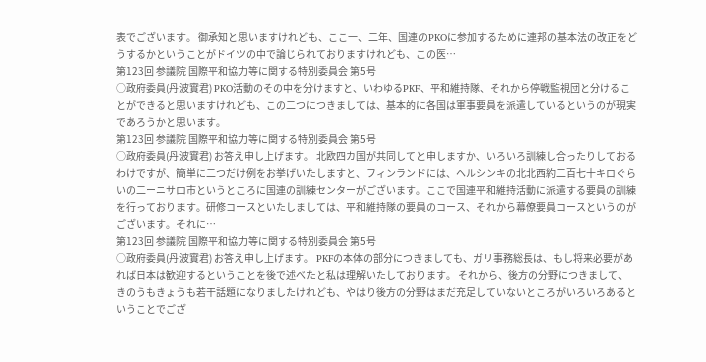表でございます。 御承知と思いますけれども、ここ一、二年、国連のPKOに参加するために連邦の基本法の改正をどうするかということがドイツの中で論じられておりますけれども、この医…
第123回 参議院 国際平和協力等に関する特別委員会 第5号
○政府委員(丹波實君) PKO活動のその中を分けますと、いわゆるPKF、平和維持隊、それから停戦監視団と分けることができると思いますけれども、この二つにつきましては、基本的に各国は軍事要員を派遣しているというのが現実であろうかと思います。
第123回 参議院 国際平和協力等に関する特別委員会 第5号
○政府委員(丹波實君) お答え申し上げます。 北欧四カ国が共同してと申しますか、いろいろ訓練し合ったりしておるわけですが、簡単に二つだけ例をお挙げいたしますと、フィンランドには、ヘルシンキの北北西約二百七十キロぐらいの二ーニサロ市というところに国連の訓練センターがございます。ここで国連平和維持活動に派遣する要員の訓練を行っております。研修コースといたしましては、平和維持隊の要員のコース、それから幕僚要員コースというのがございます。それに…
第123回 参議院 国際平和協力等に関する特別委員会 第5号
○政府委員(丹波實君) お答え申し上げます。 PKFの本体の部分につきましても、ガリ事務総長は、もし将来必要があれば日本は歓迎するということを後で述べたと私は理解いたしております。 それから、後方の分野につきまして、きのうもきょうも若干話題になりましたけれども、やはり後方の分野はまだ充足していないところがいろいろあるということでござ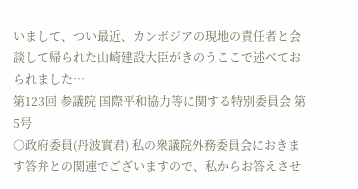いまして、つい最近、カンボジアの現地の責任者と会談して帰られた山崎建設大臣がきのうここで述べておられました…
第123回 参議院 国際平和協力等に関する特別委員会 第5号
○政府委員(丹波實君) 私の衆議院外務委員会におきます答弁との関連でございますので、私からお答えさせ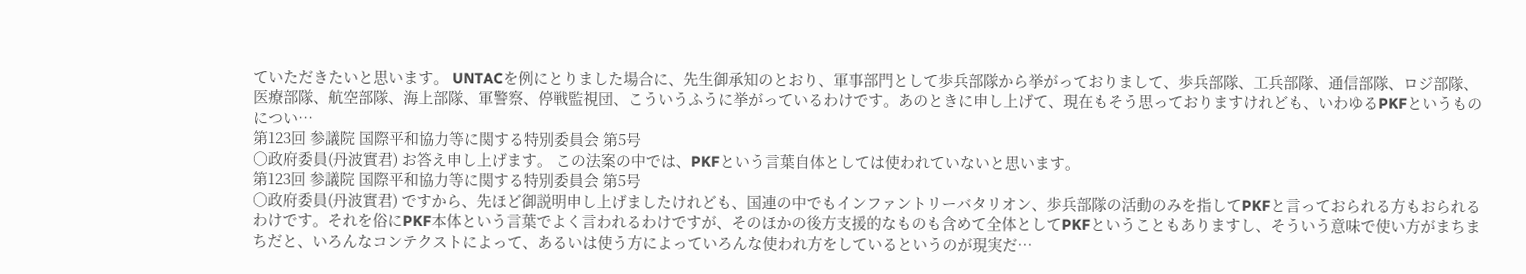ていただきたいと思います。 UNTACを例にとりました場合に、先生御承知のとおり、軍事部門として歩兵部隊から挙がっておりまして、歩兵部隊、工兵部隊、通信部隊、ロジ部隊、医療部隊、航空部隊、海上部隊、軍警察、停戦監視団、こういうふうに挙がっているわけです。あのときに申し上げて、現在もそう思っておりますけれども、いわゆるPKFというものについ…
第123回 参議院 国際平和協力等に関する特別委員会 第5号
○政府委員(丹波實君) お答え申し上げます。 この法案の中では、PKFという言葉自体としては使われていないと思います。
第123回 参議院 国際平和協力等に関する特別委員会 第5号
○政府委員(丹波實君) ですから、先ほど御説明申し上げましたけれども、国連の中でもインファントリーバタリオン、歩兵部隊の活動のみを指してPKFと言っておられる方もおられるわけです。それを俗にPKF本体という言葉でよく言われるわけですが、そのほかの後方支援的なものも含めて全体としてPKFということもありますし、そういう意味で使い方がまちまちだと、いろんなコンテクストによって、あるいは使う方によっていろんな使われ方をしているというのが現実だ…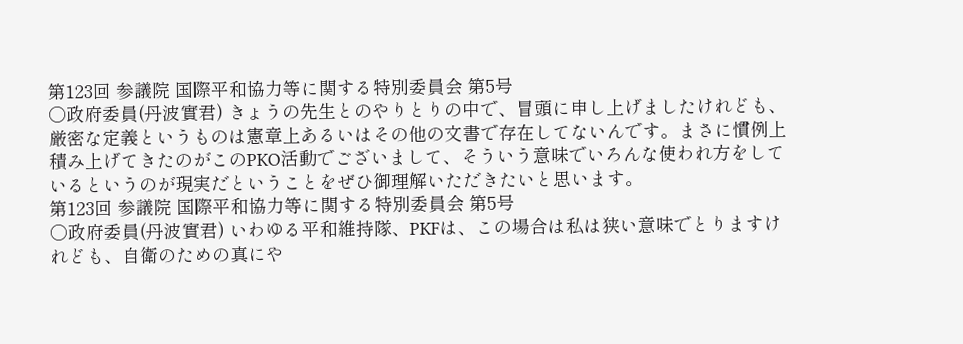第123回 参議院 国際平和協力等に関する特別委員会 第5号
○政府委員(丹波實君) きょうの先生とのやりとりの中で、冒頭に申し上げましたけれども、厳密な定義というものは憲章上あるいはその他の文書で存在してないんです。まさに慣例上積み上げてきたのがこのPKO活動でございまして、そういう意味でいろんな使われ方をしているというのが現実だということをぜひ御理解いただきたいと思います。
第123回 参議院 国際平和協力等に関する特別委員会 第5号
○政府委員(丹波實君) いわゆる平和維持隊、PKFは、この場合は私は狭い意味でとりますけれども、自衛のための真にや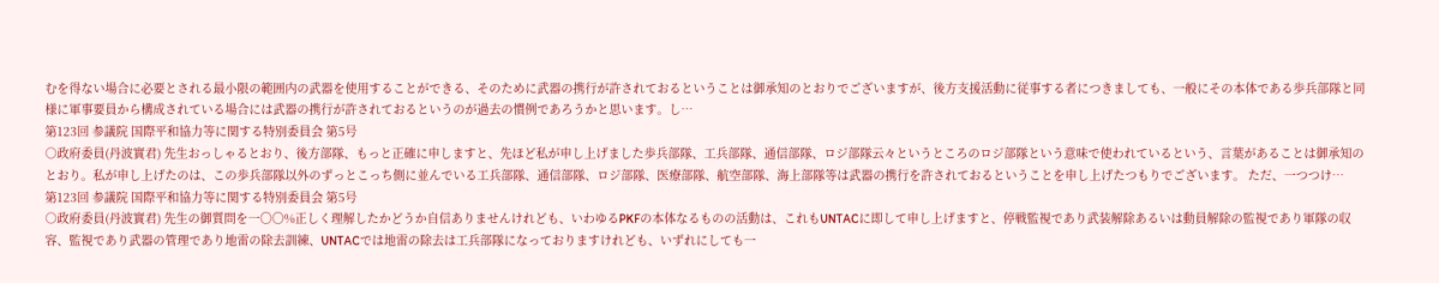むを得ない場合に必要とされる最小限の範囲内の武器を使用することができる、そのために武器の携行が許されておるということは御承知のとおりでございますが、後方支援活動に従事する者につきましても、一般にその本体である歩兵部隊と同様に軍事要員から構成されている場合には武器の携行が許されておるというのが過去の慣例であろうかと思います。し…
第123回 参議院 国際平和協力等に関する特別委員会 第5号
○政府委員(丹波實君) 先生おっしゃるとおり、後方部隊、もっと正確に申しますと、先ほど私が申し上げました歩兵部隊、工兵部隊、通信部隊、ロジ部隊云々というところのロジ部隊という意味で使われているという、言葉があることは御承知のとおり。私が申し上げたのは、この歩兵部隊以外のずっとこっち側に並んでいる工兵部隊、通信部隊、ロジ部隊、医療部隊、航空部隊、海上部隊等は武器の携行を許されておるということを申し上げたつもりでございます。 ただ、一つつけ…
第123回 参議院 国際平和協力等に関する特別委員会 第5号
○政府委員(丹波實君) 先生の御質問を一〇〇%正しく理解したかどうか自信ありませんけれども、いわゆるPKFの本体なるものの活動は、これもUNTACに即して申し上げますと、停戦監視であり武装解除あるいは動員解除の監視であり軍隊の収容、監視であり武器の管理であり地雷の除去訓練、UNTACでは地雷の除去は工兵部隊になっておりますけれども、いずれにしても一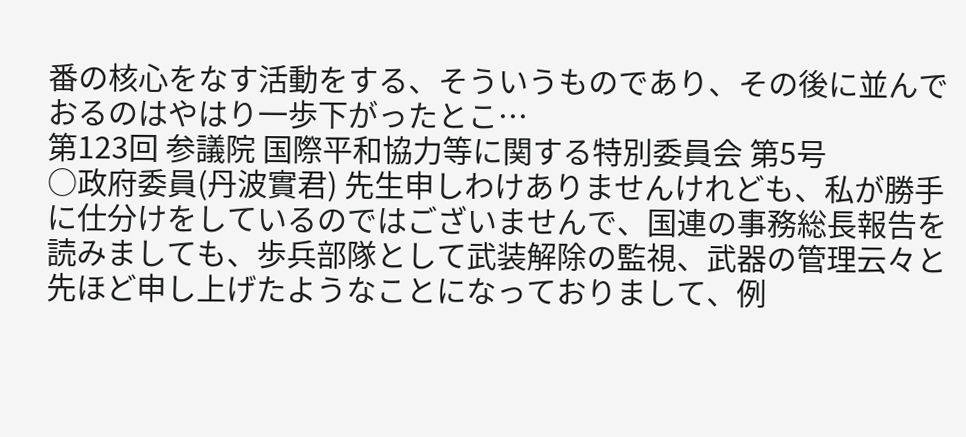番の核心をなす活動をする、そういうものであり、その後に並んでおるのはやはり一歩下がったとこ…
第123回 参議院 国際平和協力等に関する特別委員会 第5号
○政府委員(丹波實君) 先生申しわけありませんけれども、私が勝手に仕分けをしているのではございませんで、国連の事務総長報告を読みましても、歩兵部隊として武装解除の監視、武器の管理云々と先ほど申し上げたようなことになっておりまして、例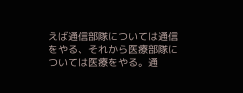えば通信部隊については通信をやる、それから医療部隊については医療をやる。通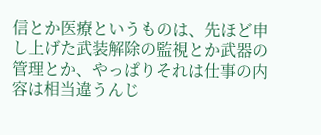信とか医療というものは、先ほど申し上げた武装解除の監視とか武器の管理とか、やっぱりそれは仕事の内容は相当違うんじ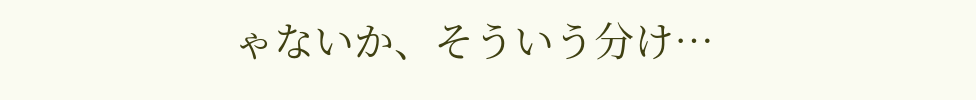ゃないか、そういう分け…